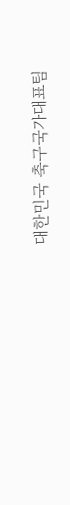대한민국 축구국가대표팀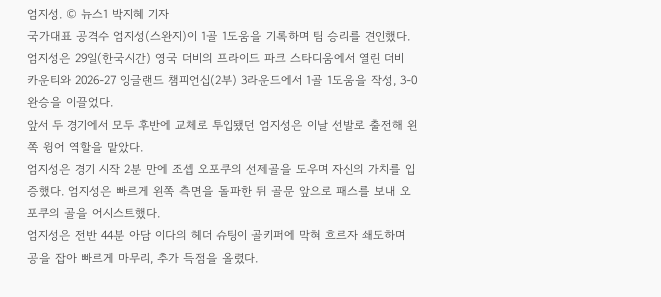엄지성. © 뉴스1 박지혜 기자
국가대표 공격수 엄지성(스완지)이 1골 1도움을 기록하며 팀 승리를 견인했다.
엄지성은 29일(한국시간) 영국 더비의 프라이드 파크 스타디움에서 열린 더비 카운티와 2026-27 잉글랜드 챔피언십(2부) 3라운드에서 1골 1도움을 작성, 3-0 완승을 이끌었다.
앞서 두 경기에서 모두 후반에 교체로 투입됐던 엄지성은 이날 선발로 출전해 왼쪽 윙어 역할을 맡았다.
엄지성은 경기 시작 2분 만에 조셉 오포쿠의 선제골을 도우며 자신의 가치를 입증했다. 엄지성은 빠르게 왼쪽 측면을 돌파한 뒤 골문 앞으로 패스를 보내 오포쿠의 골을 어시스트했다.
엄지성은 전반 44분 아담 이다의 헤더 슈팅이 골키퍼에 막혀 흐르자 쇄도하며 공을 잡아 빠르게 마무리, 추가 득점을 올렸다.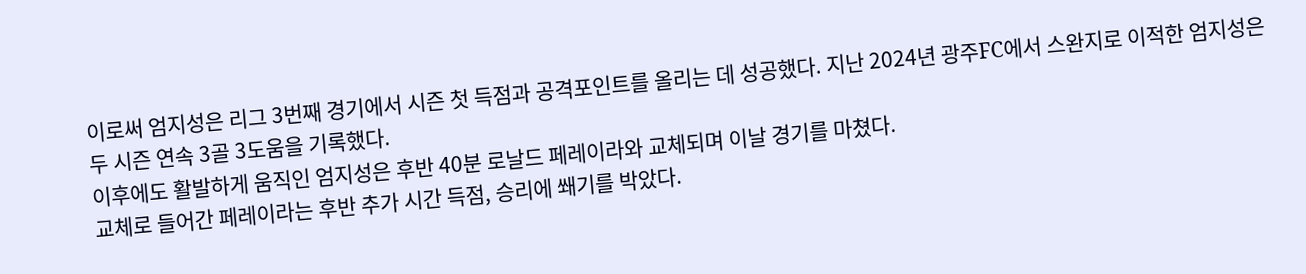이로써 엄지성은 리그 3번째 경기에서 시즌 첫 득점과 공격포인트를 올리는 데 성공했다. 지난 2024년 광주FC에서 스완지로 이적한 엄지성은 두 시즌 연속 3골 3도움을 기록했다.
이후에도 활발하게 움직인 엄지성은 후반 40분 로날드 페레이라와 교체되며 이날 경기를 마쳤다.
교체로 들어간 페레이라는 후반 추가 시간 득점, 승리에 쐐기를 박았다.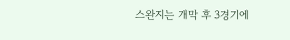스완지는 개막 후 3경기에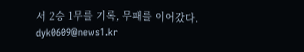서 2승 1무를 기록, 무패를 이어갔다.
dyk0609@news1.kr